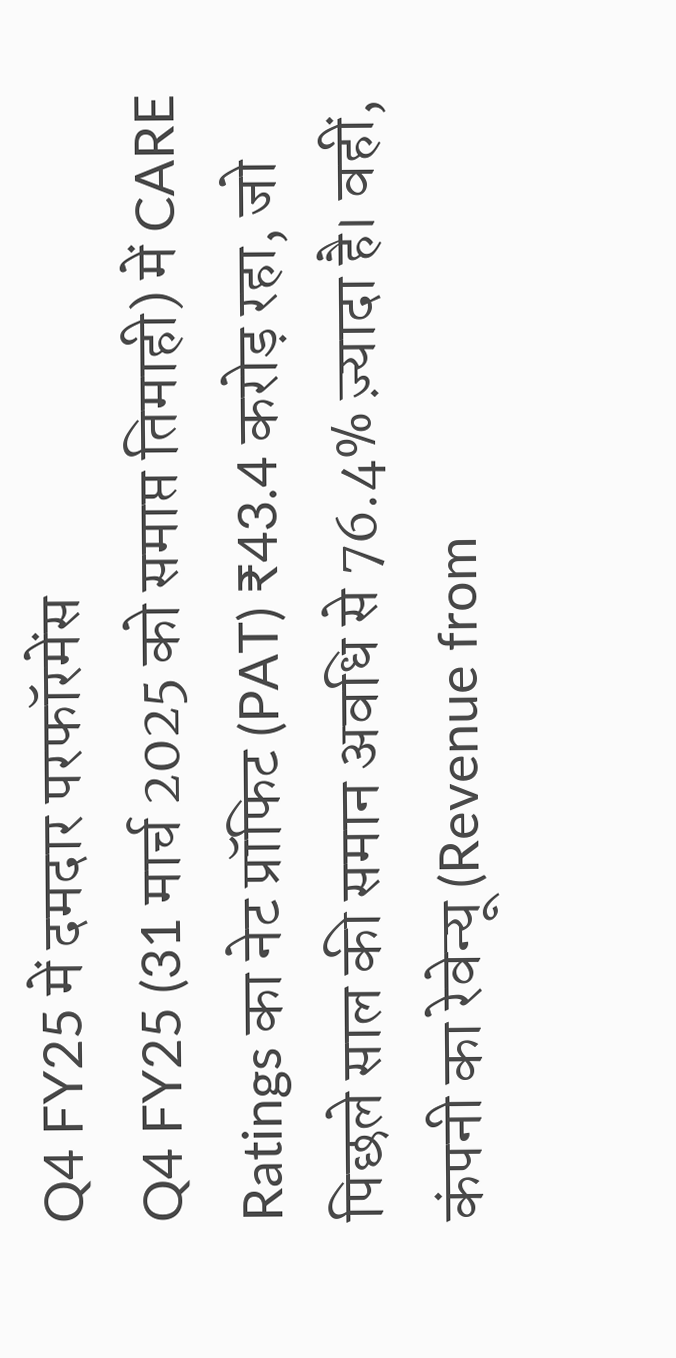Q4 FY25 में दमदार परफॉरमेंस
Q4 FY25 (31 मार्च 2025 को समाप्त तिमाही) में CARE Ratings का नेट प्रॉफिट (PAT) ₹43.4 करोड़ रहा, जो पिछले साल की समान अवधि से 76.4% ज़्यादा है। वहीं, कंपनी का रेवेन्यू (Revenue from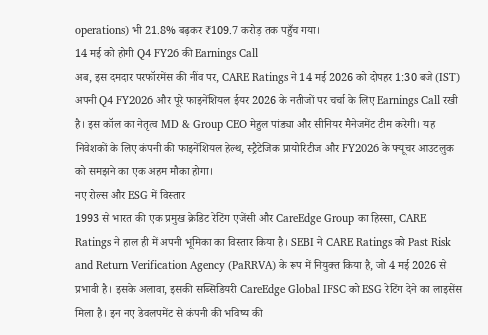operations) भी 21.8% बढ़कर ₹109.7 करोड़ तक पहुँच गया।
14 मई को होगी Q4 FY26 की Earnings Call
अब, इस दमदार परफॉरमेंस की नींव पर, CARE Ratings ने 14 मई 2026 को दोपहर 1:30 बजे (IST) अपनी Q4 FY2026 और पूरे फाइनेंशियल ईयर 2026 के नतीजों पर चर्चा के लिए Earnings Call रखी है। इस कॉल का नेतृत्व MD & Group CEO मेहुल पांड्या और सीनियर मैनेजमेंट टीम करेगी। यह निवेशकों के लिए कंपनी की फाइनेंशियल हेल्थ, स्ट्रैटेजिक प्रायोरिटीज और FY2026 के फ्यूचर आउटलुक को समझने का एक अहम मौका होगा।
नए रोल्स और ESG में विस्तार
1993 से भारत की एक प्रमुख क्रेडिट रेटिंग एजेंसी और CareEdge Group का हिस्सा, CARE Ratings ने हाल ही में अपनी भूमिका का विस्तार किया है। SEBI ने CARE Ratings को Past Risk and Return Verification Agency (PaRRVA) के रूप में नियुक्त किया है, जो 4 मई 2026 से प्रभावी है। इसके अलावा, इसकी सब्सिडियरी CareEdge Global IFSC को ESG रेटिंग देने का लाइसेंस मिला है। इन नए डेवलपमेंट से कंपनी की भविष्य की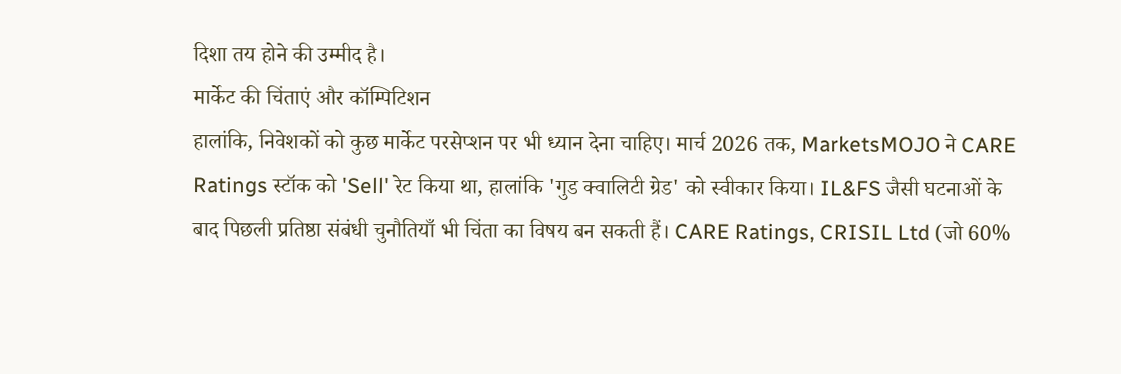दिशा तय होने की उम्मीद है।
मार्केट की चिंताएं और कॉम्पिटिशन
हालांकि, निवेशकों को कुछ मार्केट परसेप्शन पर भी ध्यान देना चाहिए। मार्च 2026 तक, MarketsMOJO ने CARE Ratings स्टॉक को 'Sell' रेट किया था, हालांकि 'गुड क्वालिटी ग्रेड' को स्वीकार किया। IL&FS जैसी घटनाओं के बाद पिछली प्रतिष्ठा संबंधी चुनौतियाँ भी चिंता का विषय बन सकती हैं। CARE Ratings, CRISIL Ltd (जो 60%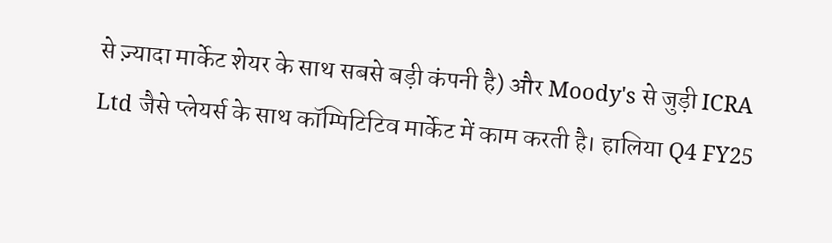से ज़्यादा मार्केट शेयर के साथ सबसे बड़ी कंपनी है) और Moody's से जुड़ी ICRA Ltd जैसे प्लेयर्स के साथ कॉम्पिटिटिव मार्केट में काम करती है। हालिया Q4 FY25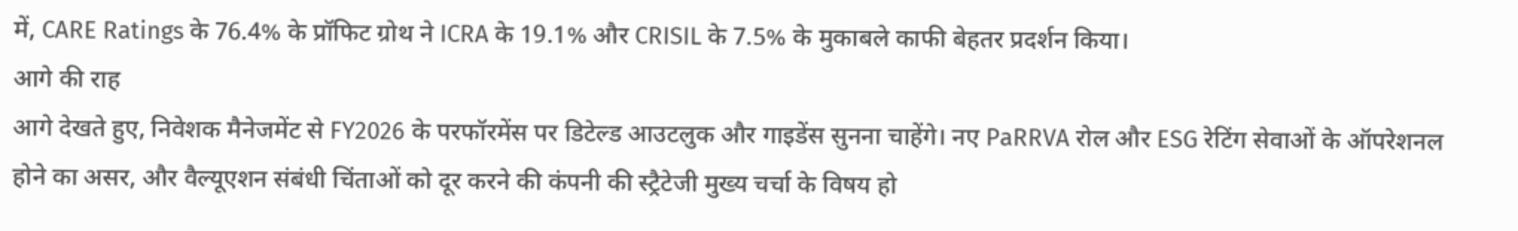में, CARE Ratings के 76.4% के प्रॉफिट ग्रोथ ने ICRA के 19.1% और CRISIL के 7.5% के मुकाबले काफी बेहतर प्रदर्शन किया।
आगे की राह
आगे देखते हुए, निवेशक मैनेजमेंट से FY2026 के परफॉरमेंस पर डिटेल्ड आउटलुक और गाइडेंस सुनना चाहेंगे। नए PaRRVA रोल और ESG रेटिंग सेवाओं के ऑपरेशनल होने का असर, और वैल्यूएशन संबंधी चिंताओं को दूर करने की कंपनी की स्ट्रैटेजी मुख्य चर्चा के विषय हो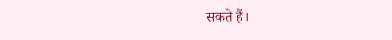सकते हैं।